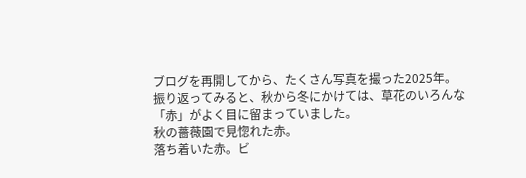ブログを再開してから、たくさん写真を撮った2025年。
振り返ってみると、秋から冬にかけては、草花のいろんな「赤」がよく目に留まっていました。
秋の薔薇園で見惚れた赤。
落ち着いた赤。ビ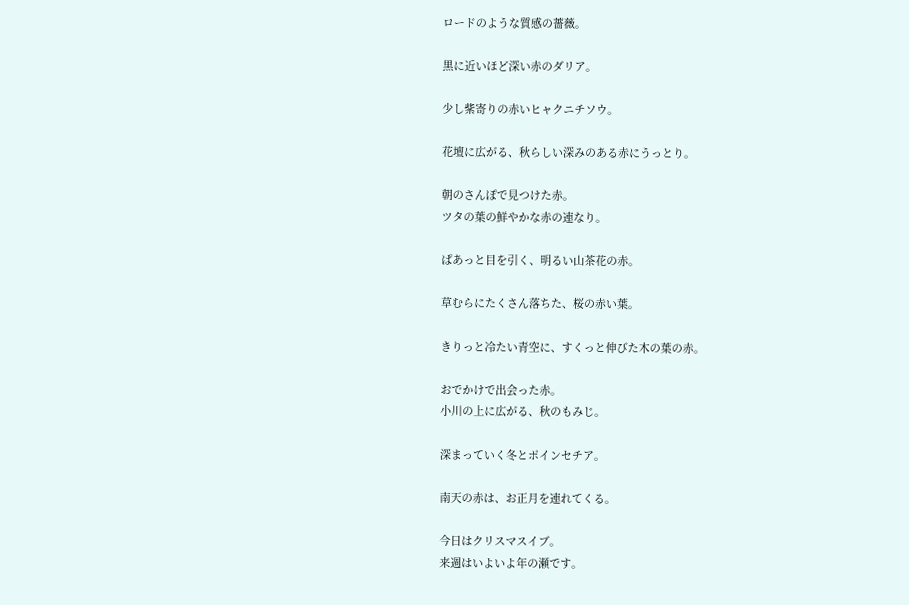ロードのような質感の薔薇。

黒に近いほど深い赤のダリア。

少し紫寄りの赤いヒャクニチソウ。

花壇に広がる、秋らしい深みのある赤にうっとり。

朝のさんぽで見つけた赤。
ツタの葉の鮮やかな赤の連なり。

ぱあっと目を引く、明るい山茶花の赤。

草むらにたくさん落ちた、桜の赤い葉。

きりっと冷たい青空に、すくっと伸びた木の葉の赤。

おでかけで出会った赤。
小川の上に広がる、秋のもみじ。

深まっていく冬とポインセチア。

南天の赤は、お正月を連れてくる。

今日はクリスマスイブ。
来週はいよいよ年の瀬です。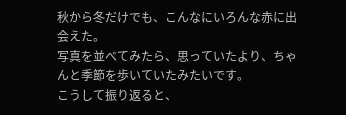秋から冬だけでも、こんなにいろんな赤に出会えた。
写真を並べてみたら、思っていたより、ちゃんと季節を歩いていたみたいです。
こうして振り返ると、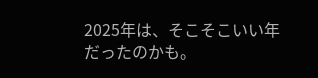2025年は、そこそこいい年だったのかも。